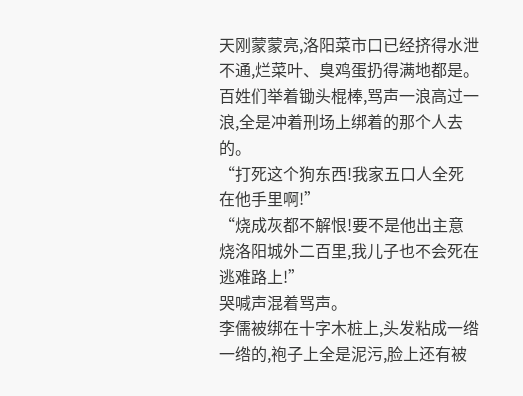天刚蒙蒙亮,洛阳菜市口已经挤得水泄不通,烂菜叶、臭鸡蛋扔得满地都是。
百姓们举着锄头棍棒,骂声一浪高过一浪,全是冲着刑场上绑着的那个人去的。
“打死这个狗东西!我家五口人全死在他手里啊!”
“烧成灰都不解恨!要不是他出主意烧洛阳城外二百里,我儿子也不会死在逃难路上!”
哭喊声混着骂声。
李儒被绑在十字木桩上,头发粘成一绺一绺的,袍子上全是泥污,脸上还有被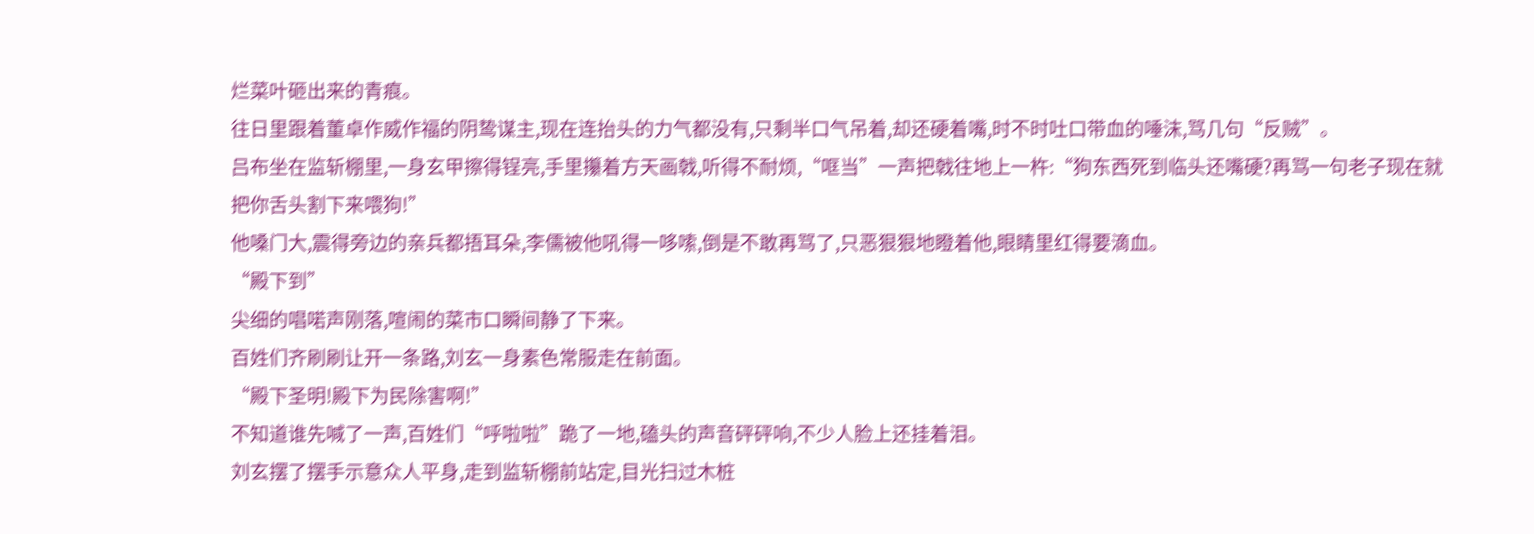烂菜叶砸出来的青痕。
往日里跟着董卓作威作福的阴鸷谋主,现在连抬头的力气都没有,只剩半口气吊着,却还硬着嘴,时不时吐口带血的唾沫,骂几句“反贼”。
吕布坐在监斩棚里,一身玄甲擦得锃亮,手里攥着方天画戟,听得不耐烦,“哐当”一声把戟往地上一杵:“狗东西死到临头还嘴硬?再骂一句老子现在就把你舌头割下来喂狗!”
他嗓门大,震得旁边的亲兵都捂耳朵,李儒被他吼得一哆嗦,倒是不敢再骂了,只恶狠狠地瞪着他,眼睛里红得要滴血。
“殿下到”
尖细的唱喏声刚落,喧闹的菜市口瞬间静了下来。
百姓们齐刷刷让开一条路,刘玄一身素色常服走在前面。
“殿下圣明!殿下为民除害啊!”
不知道谁先喊了一声,百姓们“呼啦啦”跪了一地,磕头的声音砰砰响,不少人脸上还挂着泪。
刘玄摆了摆手示意众人平身,走到监斩棚前站定,目光扫过木桩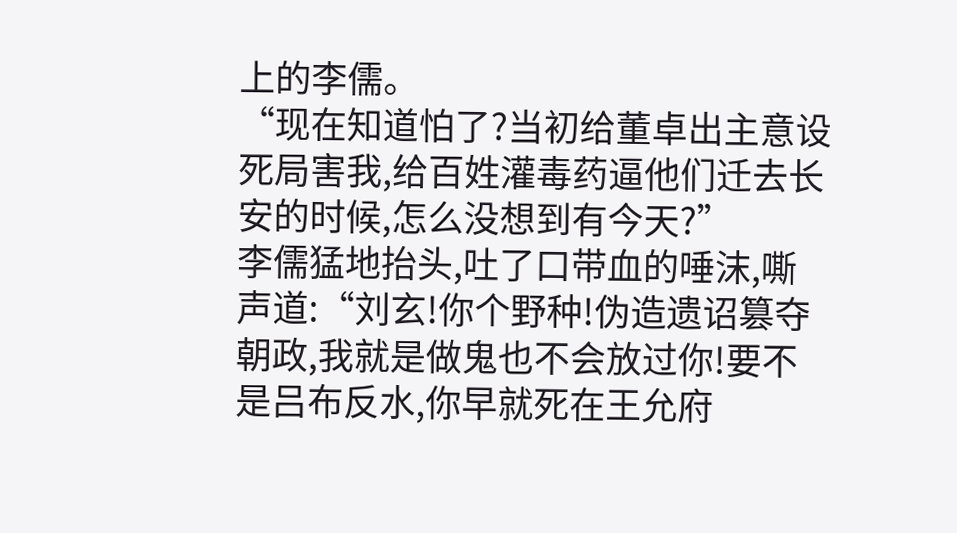上的李儒。
“现在知道怕了?当初给董卓出主意设死局害我,给百姓灌毒药逼他们迁去长安的时候,怎么没想到有今天?”
李儒猛地抬头,吐了口带血的唾沫,嘶声道:“刘玄!你个野种!伪造遗诏篡夺朝政,我就是做鬼也不会放过你!要不是吕布反水,你早就死在王允府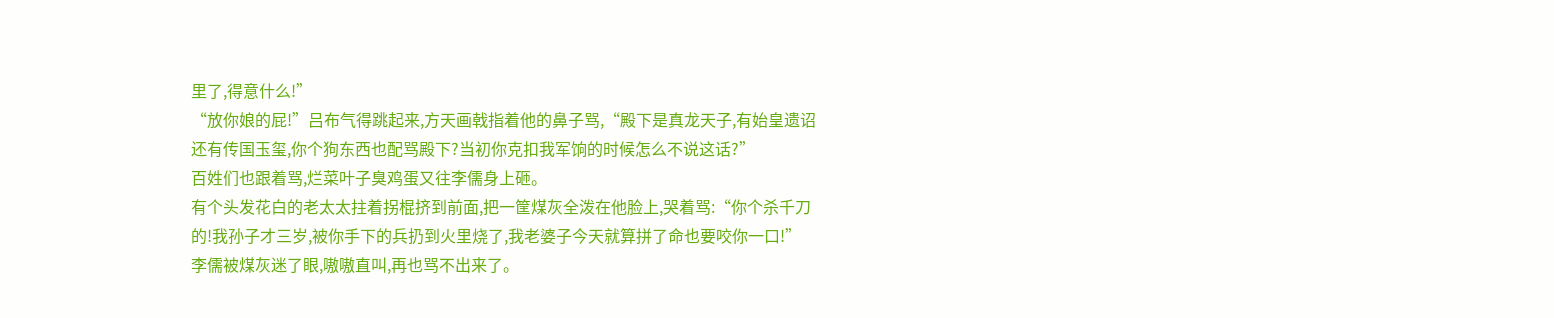里了,得意什么!”
“放你娘的屁!”吕布气得跳起来,方天画戟指着他的鼻子骂,“殿下是真龙天子,有始皇遗诏还有传国玉玺,你个狗东西也配骂殿下?当初你克扣我军饷的时候怎么不说这话?”
百姓们也跟着骂,烂菜叶子臭鸡蛋又往李儒身上砸。
有个头发花白的老太太拄着拐棍挤到前面,把一筐煤灰全泼在他脸上,哭着骂:“你个杀千刀的!我孙子才三岁,被你手下的兵扔到火里烧了,我老婆子今天就算拼了命也要咬你一口!”
李儒被煤灰迷了眼,嗷嗷直叫,再也骂不出来了。